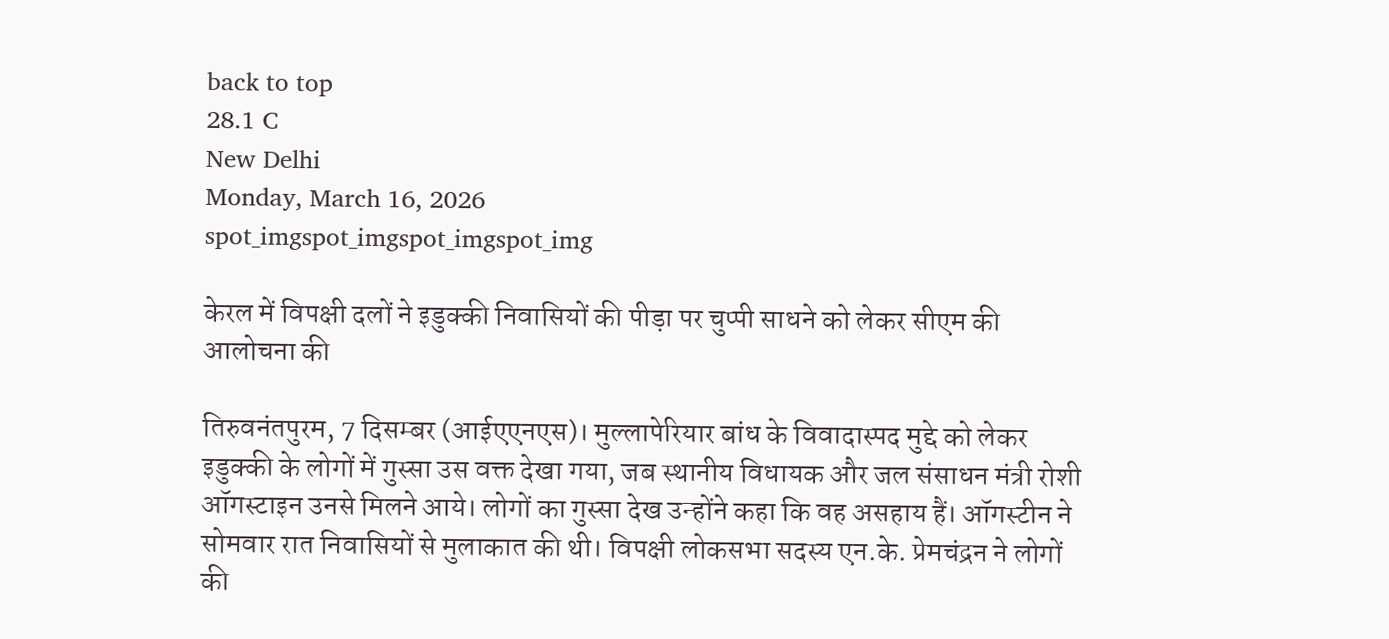back to top
28.1 C
New Delhi
Monday, March 16, 2026
spot_imgspot_imgspot_imgspot_img

केरल में विपक्षी दलों ने इडुक्की निवासियों की पीड़ा पर चुप्पी साधने को लेकर सीएम की आलोचना की

तिरुवनंतपुरम, 7 दिसम्बर (आईएएनएस)। मुल्लापेरियार बांध के विवादास्पद मुद्दे को लेकर इडुक्की के लोगों में गुस्सा उस वक्त देखा गया, जब स्थानीय विधायक और जल संसाधन मंत्री रोशी ऑगस्टाइन उनसे मिलने आये। लोगों का गुस्सा देख उन्होंने कहा कि वह असहाय हैं। ऑगस्टीन ने सोमवार रात निवासियों से मुलाकात की थी। विपक्षी लोकसभा सदस्य एन.के. प्रेमचंद्रन ने लोगों की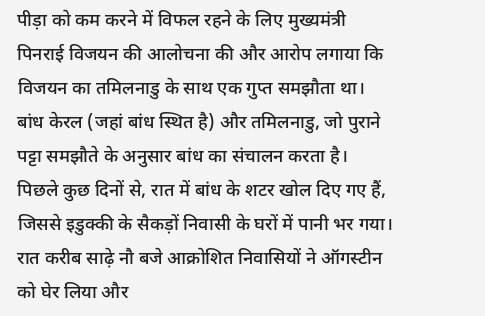पीड़ा को कम करने में विफल रहने के लिए मुख्यमंत्री पिनराई विजयन की आलोचना की और आरोप लगाया कि विजयन का तमिलनाडु के साथ एक गुप्त समझौता था। बांध केरल (जहां बांध स्थित है) और तमिलनाडु, जो पुराने पट्टा समझौते के अनुसार बांध का संचालन करता है। पिछले कुछ दिनों से, रात में बांध के शटर खोल दिए गए हैं, जिससे इडुक्की के सैकड़ों निवासी के घरों में पानी भर गया। रात करीब साढ़े नौ बजे आक्रोशित निवासियों ने ऑगस्टीन को घेर लिया और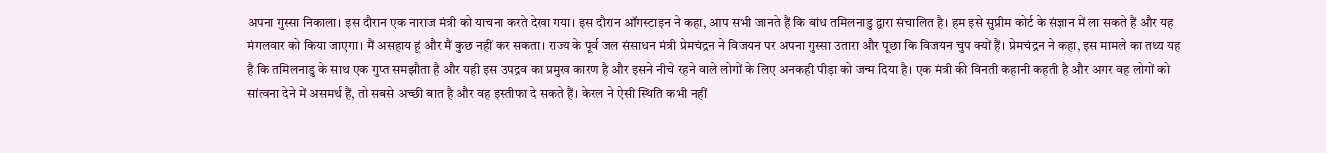अपना गुस्सा निकाला। इस दौरान एक नाराज मंत्री को याचना करते देखा गया। इस दौरान ऑगस्टाइन ने कहा, आप सभी जानते हैं कि बांध तमिलनाडु द्वारा संचालित है। हम इसे सुप्रीम कोर्ट के संज्ञान में ला सकते हैं और यह मंगलवार को किया जाएगा। मैं असहाय हूं और मैं कुछ नहीं कर सकता। राज्य के पूर्व जल संसाधन मंत्री प्रेमचंद्रन ने विजयन पर अपना गुस्सा उतारा और पूछा कि विजयन चुप क्यों हैं। प्रेमचंद्रन ने कहा, इस मामले का तथ्य यह है कि तमिलनाडु के साथ एक गुप्त समझौता है और यही इस उपद्रव का प्रमुख कारण है और इसने नीचे रहने वाले लोगों के लिए अनकही पीड़ा को जन्म दिया है। एक मंत्री की विनती कहानी कहती है और अगर वह लोगों को सांत्वना देने में असमर्थ हैं, तो सबसे अच्छी बात है और वह इस्तीफा दे सकते हैं। केरल ने ऐसी स्थिति कभी नहीं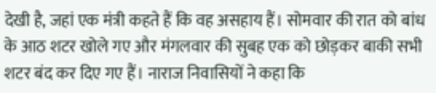देखी है, जहां एक मंत्री कहते हैं कि वह असहाय हैं। सोमवार की रात को बांध के आठ शटर खोले गए और मंगलवार की सुबह एक को छोड़कर बाकी सभी शटर बंद कर दिए गए हैं। नाराज निवासियों ने कहा कि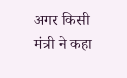अगर किसी मंत्री ने कहा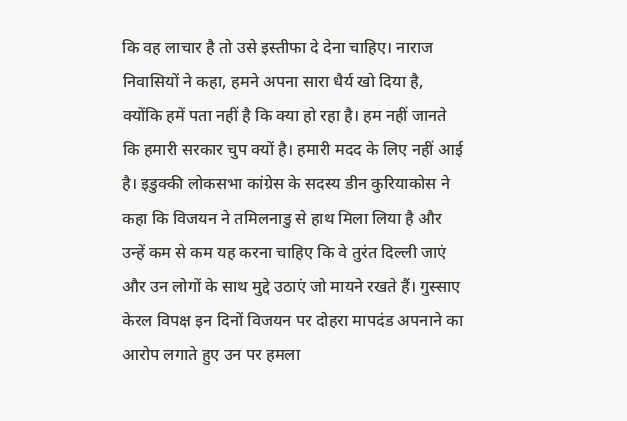कि वह लाचार है तो उसे इस्तीफा दे देना चाहिए। नाराज निवासियों ने कहा, हमने अपना सारा धैर्य खो दिया है, क्योंकि हमें पता नहीं है कि क्या हो रहा है। हम नहीं जानते कि हमारी सरकार चुप क्यों है। हमारी मदद के लिए नहीं आई है। इडुक्की लोकसभा कांग्रेस के सदस्य डीन कुरियाकोस ने कहा कि विजयन ने तमिलनाडु से हाथ मिला लिया है और उन्हें कम से कम यह करना चाहिए कि वे तुरंत दिल्ली जाएं और उन लोगों के साथ मुद्दे उठाएं जो मायने रखते हैं। गुस्साए केरल विपक्ष इन दिनों विजयन पर दोहरा मापदंड अपनाने का आरोप लगाते हुए उन पर हमला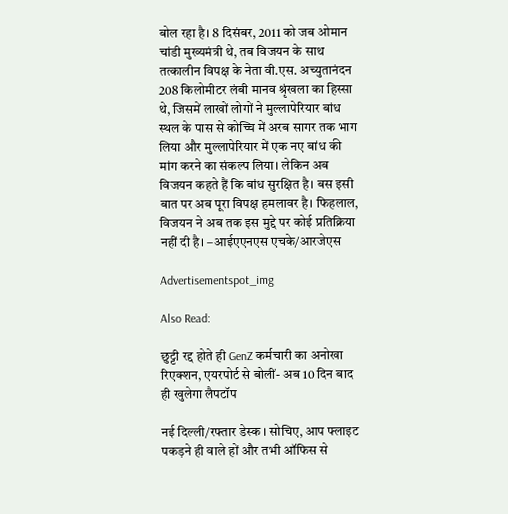बोल रहा है। 8 दिसंबर, 2011 को जब ओमान चांडी मुख्यमंत्री थे, तब विजयन के साथ तत्कालीन विपक्ष के नेता वी.एस. अच्युतानंदन 208 किलोमीटर लंबी मानव श्रृंखला का हिस्सा थे, जिसमें लाखों लोगों ने मुल्लापेरियार बांध स्थल के पास से कोच्चि में अरब सागर तक भाग लिया और मुल्लापेरियार में एक नए बांध की मांग करने का संकल्प लिया। लेकिन अब विजयन कहते हैं कि बांध सुरक्षित है। बस इसी बात पर अब पूरा विपक्ष हमलावर है। फिहलाल, विजयन ने अब तक इस मुद्दे पर कोई प्रतिक्रिया नहीं दी है। –आईएएनएस एचके/आरजेएस

Advertisementspot_img

Also Read:

छुट्टी रद्द होते ही GenZ कर्मचारी का अनोखा रिएक्शन, एयरपोर्ट से बोलीं- अब 10 दिन बाद ही खुलेगा लैपटॉप

नई दिल्‍ली/रफ्तार डेस्‍क । सोचिए, आप फ्लाइट पकड़ने ही वाले हों और तभी ऑफिस से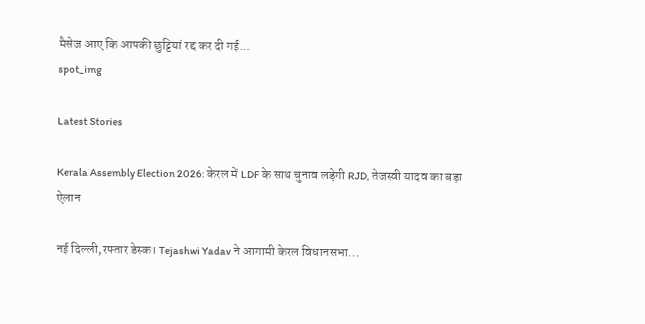मैसेज आए कि आपकी छुट्टियां रद्द कर दी गई...
spot_img

Latest Stories

Kerala Assembly Election 2026: केरल में LDF के साथ चुनाव लड़ेगी RJD, तेजस्वी यादव का बड़ा ऐलान

नई दिल्ली,रफ्तार डेस्क। Tejashwi Yadav ने आगामी केरल विधानसभा...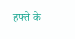हफ्ते के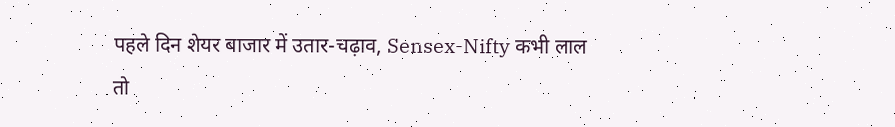पहले दिन शेयर बाजार में उतार-चढ़ाव, Sensex-Nifty कभी लाल तो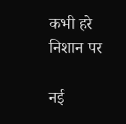कभी हरे निशान पर

नई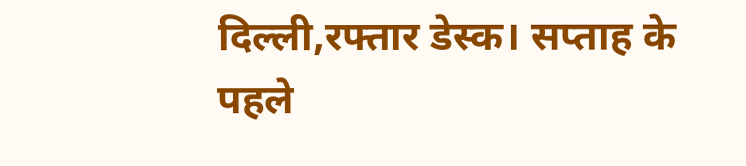दिल्ली,रफ्तार डेस्क। सप्ताह के पहले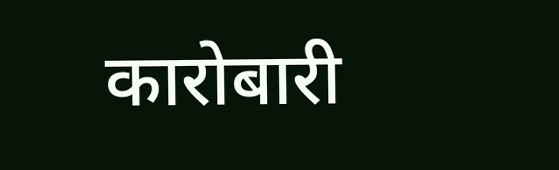कारोबारी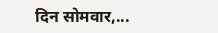दिन सोमवार,...